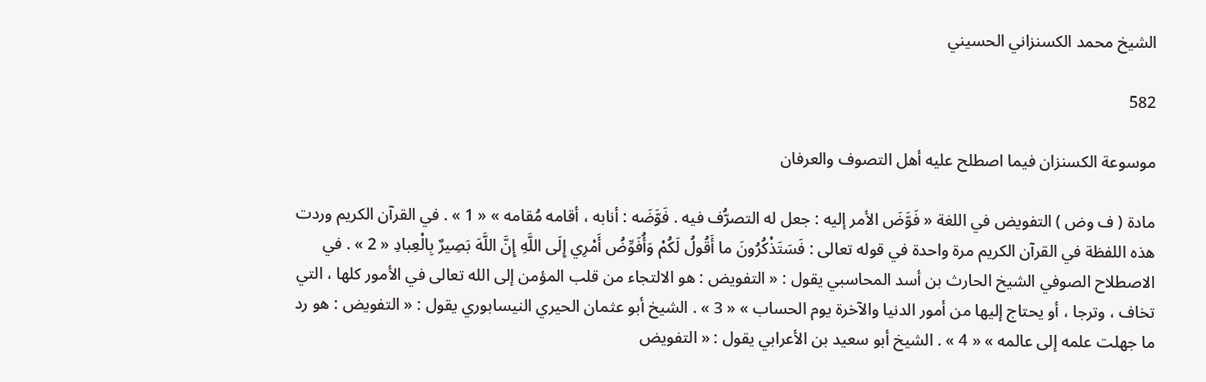الشيخ محمد الكسنزاني الحسيني

582

موسوعة الكسنزان فيما اصطلح عليه أهل التصوف والعرفان

مادة ( ف وض ) التفويض في اللغة « فَوَّضَ الأمر إليه : جعل له التصرُّف فيه . فَوَّضَه : أنابه ، أقامه مُقامه » « 1 » . في القرآن الكريم وردت هذه اللفظة في القرآن الكريم مرة واحدة في قوله تعالى : فَسَتَذْكُرُونَ ما أَقُولُ لَكُمْ وَأُفَوِّضُ أَمْرِي إِلَى اللَّهِ إِنَّ اللَّهَ بَصِيرٌ بِالْعِبادِ « 2 » . في الاصطلاح الصوفي الشيخ الحارث بن أسد المحاسبي يقول : « التفويض : هو الالتجاء من قلب المؤمن إلى الله تعالى في الأمور كلها ، التي تخاف ، وترجا ، أو يحتاج إليها من أمور الدنيا والآخرة يوم الحساب » « 3 » . الشيخ أبو عثمان الحيري النيسابوري يقول : « التفويض : هو رد ما جهلت علمه إلى عالمه » « 4 » . الشيخ أبو سعيد بن الأعرابي يقول : « التفويض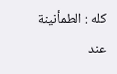كله : الطمأنينة عند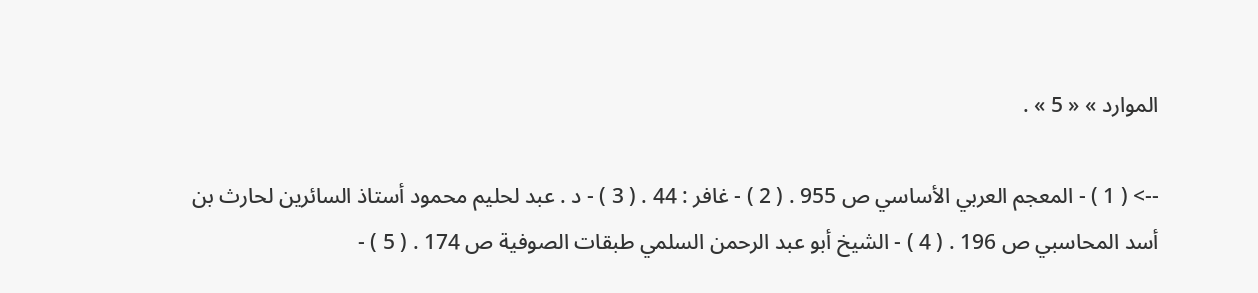الموارد » « 5 » .

--> ( 1 ) - المعجم العربي الأساسي ص 955 . ( 2 ) - غافر : 44 . ( 3 ) - د . عبد لحليم محمود أستاذ السائرين لحارث بن أسد المحاسبي ص 196 . ( 4 ) - الشيخ أبو عبد الرحمن السلمي طبقات الصوفية ص 174 . ( 5 ) -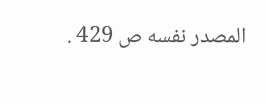المصدر نفسه ص 429 .